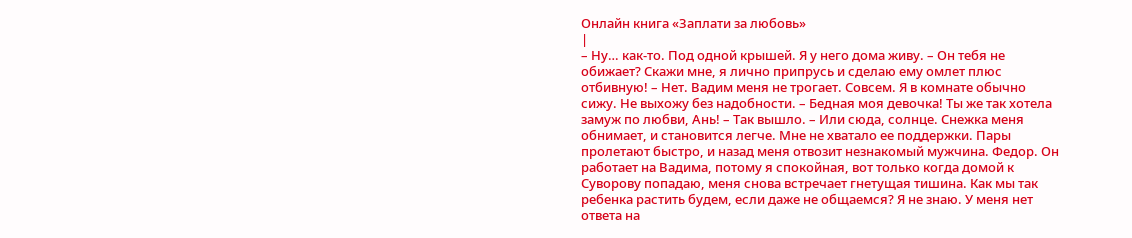Онлайн книга «Заплати за любовь»
|
– Ну… как-то. Под одной крышей. Я у него дома живу. – Он тебя не обижает? Скажи мне, я лично припрусь и сделаю ему омлет плюс отбивную! – Нет. Вадим меня не трогает. Совсем. Я в комнате обычно сижу. Не выхожу без надобности. – Бедная моя девочка! Ты же так хотела замуж по любви, Ань! – Так вышло. – Или сюда, солнце. Снежка меня обнимает, и становится легче. Мне не хватало ее поддержки. Пары пролетают быстро, и назад меня отвозит незнакомый мужчина. Федор. Он работает на Вадима, потому я спокойная, вот только когда домой к Суворову попадаю, меня снова встречает гнетущая тишина. Как мы так ребенка растить будем, если даже не общаемся? Я не знаю. У меня нет ответа на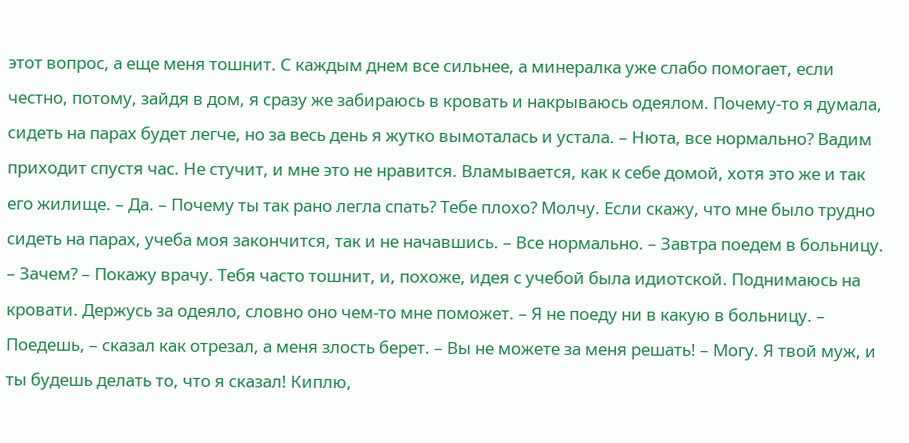этот вопрос, а еще меня тошнит. С каждым днем все сильнее, а минералка уже слабо помогает, если честно, потому, зайдя в дом, я сразу же забираюсь в кровать и накрываюсь одеялом. Почему-то я думала, сидеть на парах будет легче, но за весь день я жутко вымоталась и устала. – Нюта, все нормально? Вадим приходит спустя час. Не стучит, и мне это не нравится. Вламывается, как к себе домой, хотя это же и так его жилище. – Да. – Почему ты так рано легла спать? Тебе плохо? Молчу. Если скажу, что мне было трудно сидеть на парах, учеба моя закончится, так и не начавшись. – Все нормально. – Завтра поедем в больницу. – Зачем? – Покажу врачу. Тебя часто тошнит, и, похоже, идея с учебой была идиотской. Поднимаюсь на кровати. Держусь за одеяло, словно оно чем-то мне поможет. – Я не поеду ни в какую в больницу. – Поедешь, – сказал как отрезал, а меня злость берет. – Вы не можете за меня решать! – Могу. Я твой муж, и ты будешь делать то, что я сказал! Киплю,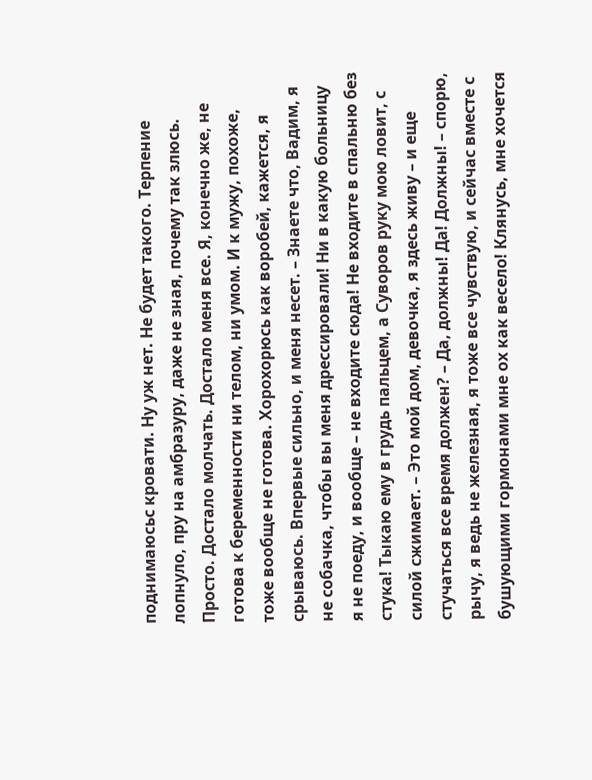поднимаюсьс кровати. Ну уж нет. Не будет такого. Терпение лопнуло, пру на амбразуру, даже не зная, почему так злюсь. Просто. Достало молчать. Достало меня все. Я, конечно же, не готова к беременности ни телом, ни умом. И к мужу, похоже, тоже вообще не готова. Хорохорюсь как воробей, кажется, я срываюсь. Впервые сильно, и меня несет. – Знаете что, Вадим, я не собачка, чтобы вы меня дрессировали! Ни в какую больницу я не поеду, и вообще – не входите сюда! Не входите в спальню без стука! Тыкаю ему в грудь пальцем, а Суворов руку мою ловит, с силой сжимает. – Это мой дом, девочка, я здесь живу – и еще стучаться все время должен? – Да, должны! Да! Должны! – спорю, рычу, я ведь не железная, я тоже все чувствую, и сейчас вместе с бушующими гормонами мне ох как весело! Клянусь, мне хочется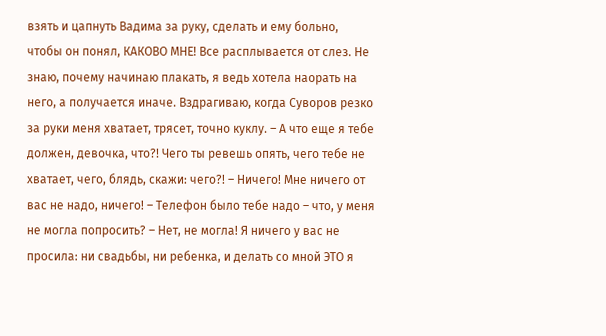взять и цапнуть Вадима за руку, сделать и ему больно, чтобы он понял, КАКОВО МНЕ! Все расплывается от слез. Не знаю, почему начинаю плакать, я ведь хотела наорать на него, а получается иначе. Вздрагиваю, когда Суворов резко за руки меня хватает, трясет, точно куклу. – А что еще я тебе должен, девочка, что?! Чего ты ревешь опять, чего тебе не хватает, чего, блядь, скажи: чего?! – Ничего! Мне ничего от вас не надо, ничего! – Телефон было тебе надо – что, у меня не могла попросить? – Нет, не могла! Я ничего у вас не просила: ни свадьбы, ни ребенка, и делать со мной ЭТО я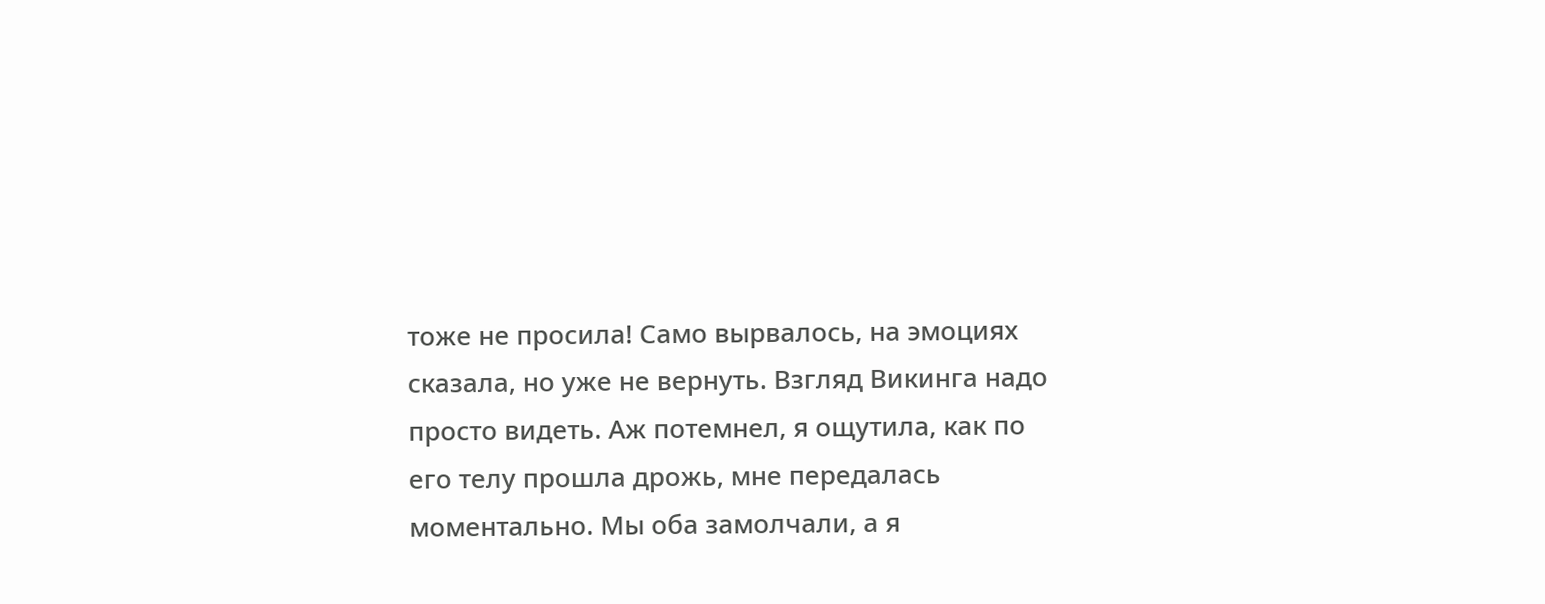тоже не просила! Само вырвалось, на эмоциях сказала, но уже не вернуть. Взгляд Викинга надо просто видеть. Аж потемнел, я ощутила, как по его телу прошла дрожь, мне передалась моментально. Мы оба замолчали, а я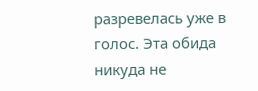разревелась уже в голос. Эта обида никуда не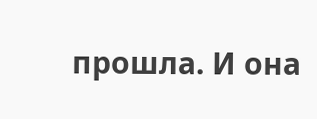прошла. И она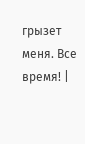грызет меня. Все время! |